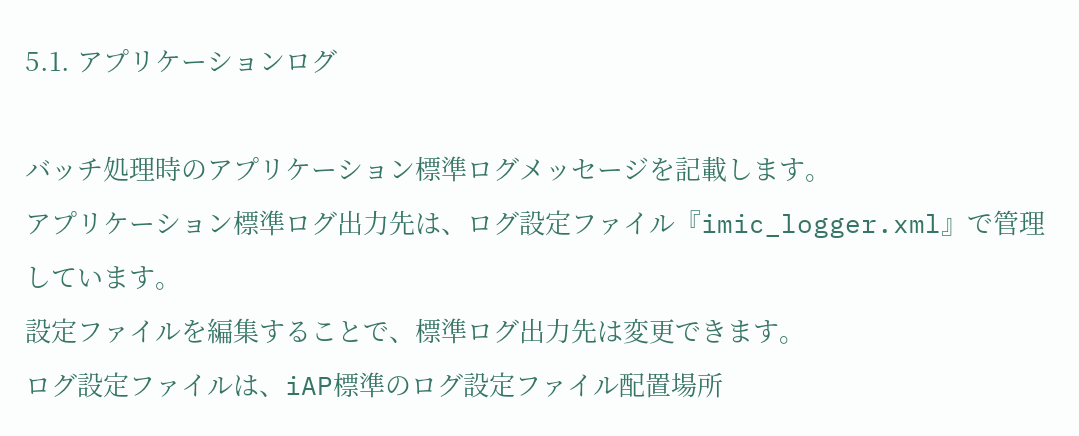5.1. アプリケーションログ

バッチ処理時のアプリケーション標準ログメッセージを記載します。
アプリケーション標準ログ出力先は、ログ設定ファイル『imic_logger.xml』で管理しています。
設定ファイルを編集することで、標準ログ出力先は変更できます。
ログ設定ファイルは、iAP標準のログ設定ファイル配置場所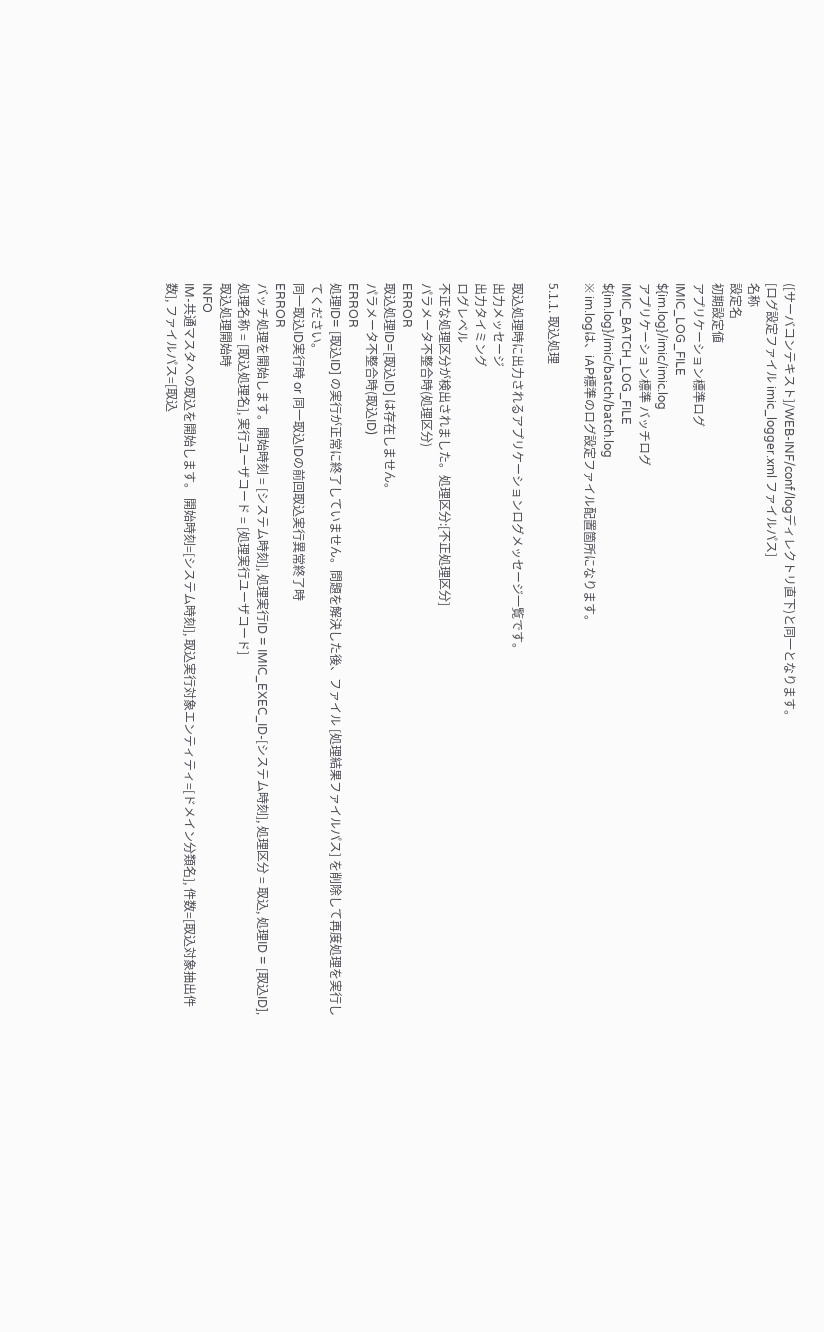([サーバコンテキスト]/WEB-INF/conf/logディレクトリ直下)と同一となります。
[ログ設定ファイル imic_logger.xml ファイルパス]
名称
設定名
初期設定値
アプリケーション標準ログ
IMIC_LOG_FILE
${im.log}/imic/imic.log
アプリケーション標準 バッチログ
IMIC_BATCH_LOG_FILE
${im.log}/imic/batch/batch.log
※ im.logは、iAP標準のログ設定ファイル配置箇所になります。

5.1.1. 取込処理

取込処理時に出力されるアプリケーションログメッセージ一覧です。
出力メッセージ
出力タイミング
ログレベル
不正な処理区分が検出されました。処理区分:[不正処理区分]
パラメータ不整合時(処理区分)
ERROR
取込処理ID=[取込ID] は存在しません。
パラメータ不整合時(取込ID)
ERROR
処理ID= [取込ID] の実行が正常に終了していません。問題を解決した後、ファイル [処理結果ファイルパス] を削除して再度処理を実行してください。
同一取込ID実行時 or 同一取込IDの前回取込実行異常終了時
ERROR
バッチ処理を開始します。開始時刻 = [システム時刻], 処理実行ID = IMIC_EXEC_ID-[システム時刻], 処理区分 = 取込, 処理ID = [取込ID], 処理名称 = [取込処理名], 実行ユーザコード = [処理実行ユーザコード]
取込処理開始時
INFO
IM-共通マスタへの取込を開始します。 開始時刻=[システム時刻], 取込実行対象エンティティ=[ドメイン分類名], 件数=[取込対象抽出件数], ファイルパス=[取込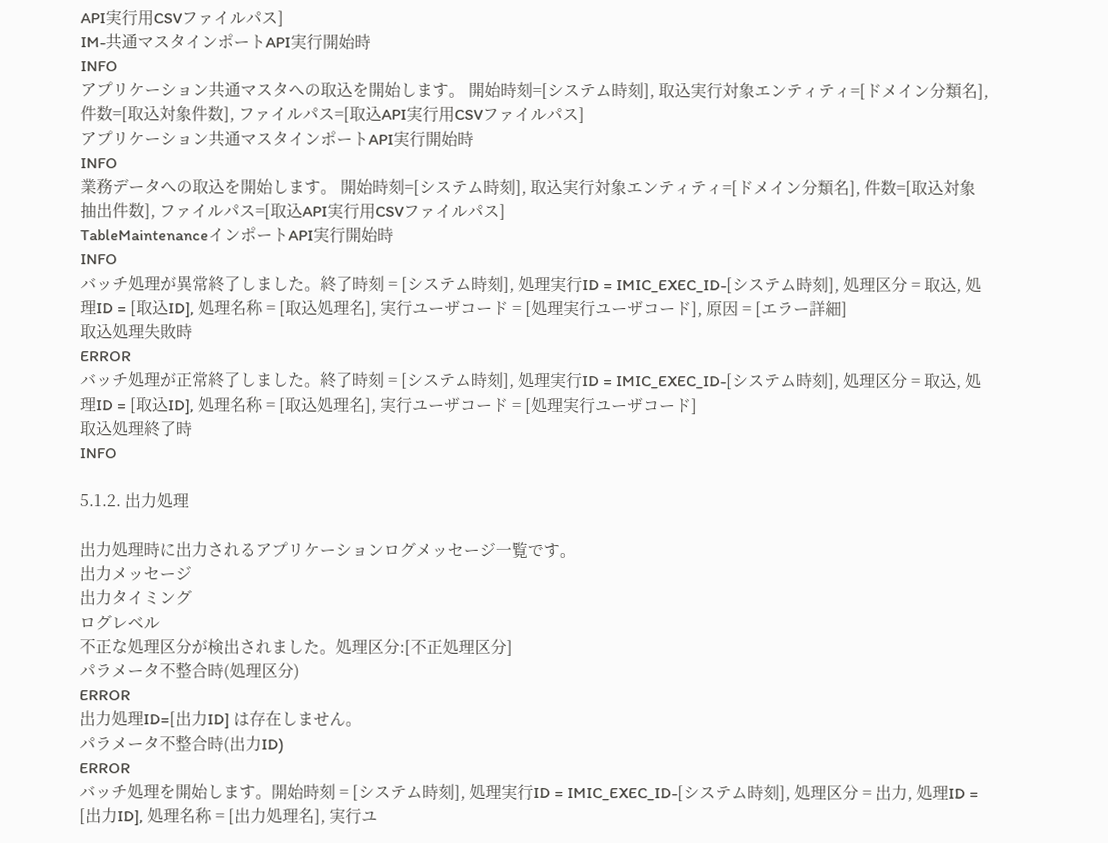API実行用CSVファイルパス]
IM-共通マスタインポートAPI実行開始時
INFO
アプリケーション共通マスタへの取込を開始します。 開始時刻=[システム時刻], 取込実行対象エンティティ=[ドメイン分類名], 件数=[取込対象件数], ファイルパス=[取込API実行用CSVファイルパス]
アプリケーション共通マスタインポートAPI実行開始時
INFO
業務データへの取込を開始します。 開始時刻=[システム時刻], 取込実行対象エンティティ=[ドメイン分類名], 件数=[取込対象抽出件数], ファイルパス=[取込API実行用CSVファイルパス]
TableMaintenanceインポートAPI実行開始時
INFO
バッチ処理が異常終了しました。終了時刻 = [システム時刻], 処理実行ID = IMIC_EXEC_ID-[システム時刻], 処理区分 = 取込, 処理ID = [取込ID], 処理名称 = [取込処理名], 実行ユーザコード = [処理実行ユーザコード], 原因 = [エラー詳細]
取込処理失敗時
ERROR
バッチ処理が正常終了しました。終了時刻 = [システム時刻], 処理実行ID = IMIC_EXEC_ID-[システム時刻], 処理区分 = 取込, 処理ID = [取込ID], 処理名称 = [取込処理名], 実行ユーザコード = [処理実行ユーザコード]
取込処理終了時
INFO

5.1.2. 出力処理

出力処理時に出力されるアプリケーションログメッセージ一覧です。
出力メッセージ
出力タイミング
ログレベル
不正な処理区分が検出されました。処理区分:[不正処理区分]
パラメータ不整合時(処理区分)
ERROR
出力処理ID=[出力ID] は存在しません。
パラメータ不整合時(出力ID)
ERROR
バッチ処理を開始します。開始時刻 = [システム時刻], 処理実行ID = IMIC_EXEC_ID-[システム時刻], 処理区分 = 出力, 処理ID = [出力ID], 処理名称 = [出力処理名], 実行ユ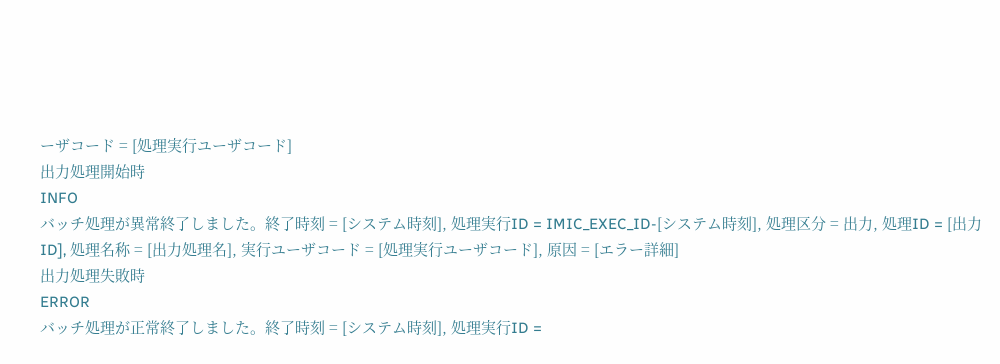ーザコード = [処理実行ユーザコード]
出力処理開始時
INFO
バッチ処理が異常終了しました。終了時刻 = [システム時刻], 処理実行ID = IMIC_EXEC_ID-[システム時刻], 処理区分 = 出力, 処理ID = [出力ID], 処理名称 = [出力処理名], 実行ユーザコード = [処理実行ユーザコード], 原因 = [エラー詳細]
出力処理失敗時
ERROR
バッチ処理が正常終了しました。終了時刻 = [システム時刻], 処理実行ID =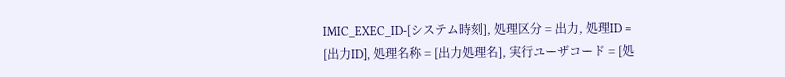IMIC_EXEC_ID-[システム時刻], 処理区分 = 出力, 処理ID = [出力ID], 処理名称 = [出力処理名], 実行ユーザコード = [処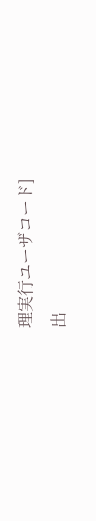理実行ユーザコード]
出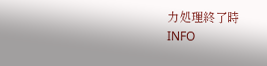力処理終了時
INFO